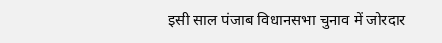इसी साल पंजाब विधानसभा चुनाव में जोरदार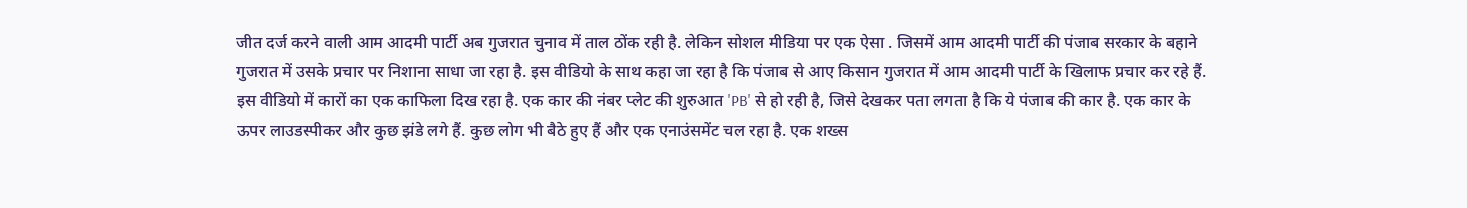जीत दर्ज करने वाली आम आदमी पार्टी अब गुजरात चुनाव में ताल ठोंक रही है. लेकिन सोशल मीडिया पर एक ऐसा . जिसमें आम आदमी पार्टी की पंजाब सरकार के बहाने गुजरात में उसके प्रचार पर निशाना साधा जा रहा है. इस वीडियो के साथ कहा जा रहा है कि पंजाब से आए किसान गुजरात में आम आदमी पार्टी के खिलाफ प्रचार कर रहे हैं.
इस वीडियो में कारों का एक काफिला दिख रहा है. एक कार की नंबर प्लेट की शुरुआत 'PB' से हो रही है, जिसे देखकर पता लगता है कि ये पंजाब की कार है. एक कार के ऊपर लाउडस्पीकर और कुछ झंडे लगे हैं. कुछ लोग भी बैठे हुए हैं और एक एनाउंसमेंट चल रहा है. एक शख्स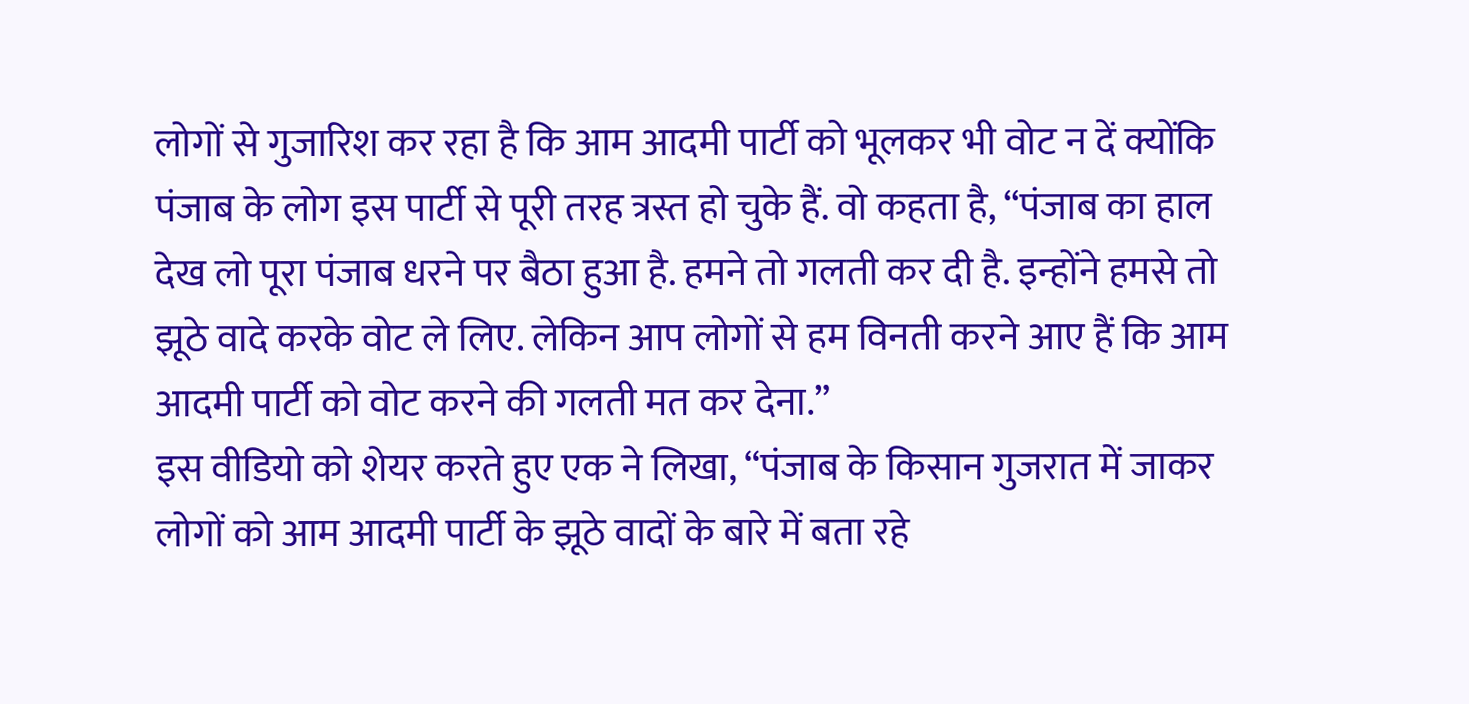लोगों से गुजारिश कर रहा है कि आम आदमी पार्टी को भूलकर भी वोट न दें क्योंकि पंजाब के लोग इस पार्टी से पूरी तरह त्रस्त हो चुके हैं. वो कहता है, “पंजाब का हाल देख लो पूरा पंजाब धरने पर बैठा हुआ है. हमने तो गलती कर दी है. इन्होंने हमसे तो झूठे वादे करके वोट ले लिए. लेकिन आप लोगों से हम विनती करने आए हैं कि आम आदमी पार्टी को वोट करने की गलती मत कर देना.”
इस वीडियो को शेयर करते हुए एक ने लिखा, “पंजाब के किसान गुजरात में जाकर लोगों को आम आदमी पार्टी के झूठे वादों के बारे में बता रहे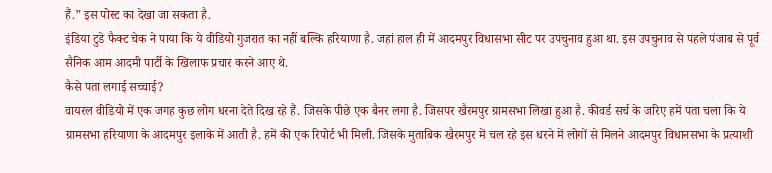हैं.” इस पोस्ट का देखा जा सकता है.
इंडिया टुडे फैक्ट चेक ने पाया कि ये वीडियो गुजरात का नहीं बल्कि हरियाणा है. जहां हाल ही में आदमपुर विधासभा सीट पर उपचुनाव हुआ था. इस उपचुनाव से पहले पंजाब से पूर्व सैनिक आम आदमी पार्टी के खिलाफ प्रचार करने आए थे.
कैसे पता लगाई सच्चाई?
वायरल वीडियो में एक जगह कुछ लोग धरना देते दिख रहे हैं. जिसके पीछे एक बैनर लगा है. जिसपर खैरमपुर ग्रामसभा लिखा हुआ है. कीवर्ड सर्च के जरिए हमें पता चला कि ये ग्रामसभा हरियाणा के आदमपुर इलाके में आती है. हमें की एक रिपोर्ट भी मिली. जिसके मुताबिक खैरमपुर में चल रहे इस धरने में लोगों से मिलने आदमपुर विधानसभा के प्रत्याशी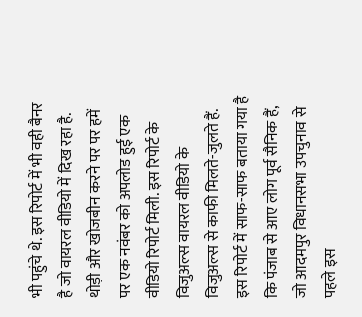भी पहुंचे थे. इस रिपोर्ट में भी वही बैनर है जो वायरल वीडियो में दिख रहा है.
थोड़ी और खोजबीन करने पर पर हमें पर एक नवंबर को अपलोड हुई एक वीडियो रिपोर्ट मिली. इस रिपोर्ट के विजुअल्स वायरल वीडियो के विजुअल्स से काफी मिलते-जुलते हैं. इस रिपोर्ट में साफ-साफ बताया गया है कि पंजाब से आए लोग पूर्व सैनिक हैं, जो आदमपुर विधानसभा उपचुनाव से पहले इस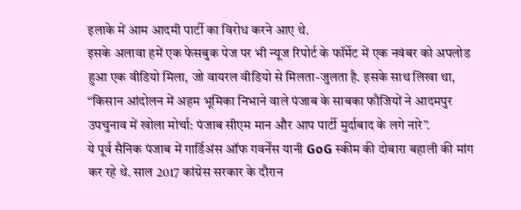इलाके में आम आदमी पार्टी का विरोध करने आए थे.
इसके अलावा हमें एक फेसबुक पेज पर भी न्यूज रिपोर्ट के फॉर्मेट में एक नवंबर को अपलोड हुआ एक वीडियो मिला, जो वायरल वीडियो से मिलता-जुलता है. इसके साथ लिखा था, “किसान आंदोलन में अहम भूमिका निभाने वाले पंजाब के साबका फौजियों ने आदमपुर उपचुनाव में खोला मोर्चा: पंजाब सीएम मान और आप पार्टी मुर्दाबाद के लगे नारे”.
ये पूर्व सैनिक पंजाब में गार्डिअंस ऑफ गवर्नेंस यानी GoG स्कीम की दोबारा बहाली की मांग कर रहे थे. साल 2017 कांग्रेस सरकार के दौरान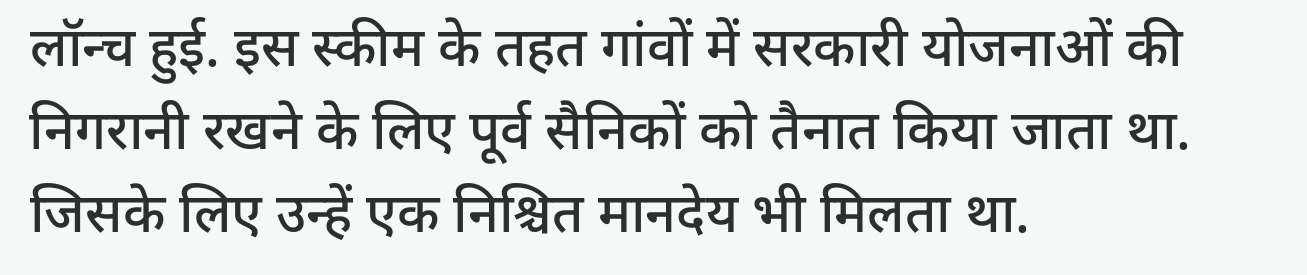लॉन्च हुई. इस स्कीम के तहत गांवों में सरकारी योजनाओं की निगरानी रखने के लिए पूर्व सैनिकों को तैनात किया जाता था. जिसके लिए उन्हें एक निश्चित मानदेय भी मिलता था.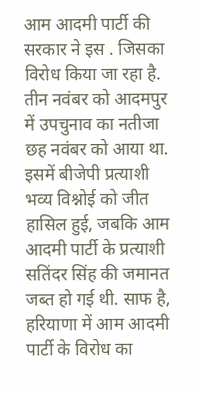आम आदमी पार्टी की सरकार ने इस . जिसका विरोध किया जा रहा है.
तीन नवंबर को आदमपुर में उपचुनाव का नतीजा छह नवंबर को आया था. इसमें बीजेपी प्रत्याशी भव्य विश्नोई को जीत हासिल हुई, जबकि आम आदमी पार्टी के प्रत्याशी सतिंदर सिंह की जमानत जब्त हो गई थी. साफ है, हरियाणा में आम आदमी पार्टी के विरोध का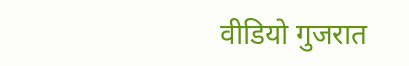वीडियो गुजरात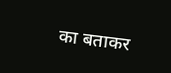का बताकर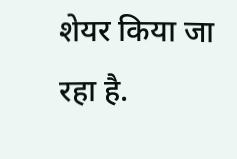शेयर किया जा रहा है.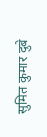सुमित कुमार दुबे